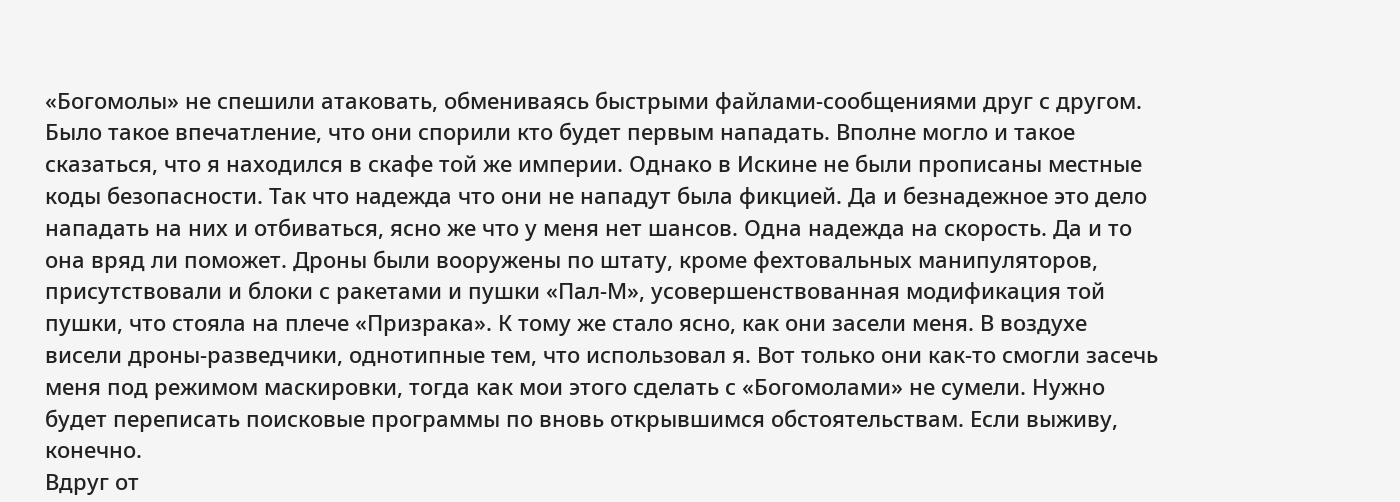«Богомолы» не спешили атаковать, обмениваясь быстрыми файлами-сообщениями друг с другом. Было такое впечатление, что они спорили кто будет первым нападать. Вполне могло и такое сказаться, что я находился в скафе той же империи. Однако в Искине не были прописаны местные коды безопасности. Так что надежда что они не нападут была фикцией. Да и безнадежное это дело нападать на них и отбиваться, ясно же что у меня нет шансов. Одна надежда на скорость. Да и то она вряд ли поможет. Дроны были вооружены по штату, кроме фехтовальных манипуляторов, присутствовали и блоки с ракетами и пушки «Пал-М», усовершенствованная модификация той пушки, что стояла на плече «Призрака». К тому же стало ясно, как они засели меня. В воздухе висели дроны-разведчики, однотипные тем, что использовал я. Вот только они как-то смогли засечь меня под режимом маскировки, тогда как мои этого сделать с «Богомолами» не сумели. Нужно будет переписать поисковые программы по вновь открывшимся обстоятельствам. Если выживу, конечно.
Вдруг от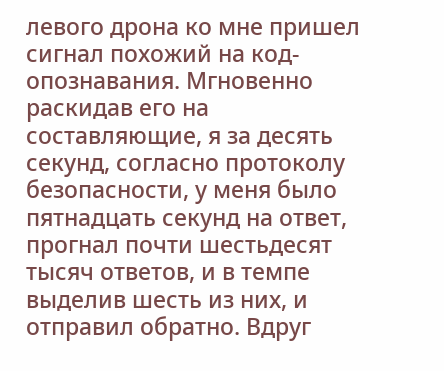левого дрона ко мне пришел сигнал похожий на код-опознавания. Мгновенно раскидав его на составляющие, я за десять секунд, согласно протоколу безопасности, у меня было пятнадцать секунд на ответ, прогнал почти шестьдесят тысяч ответов, и в темпе выделив шесть из них, и отправил обратно. Вдруг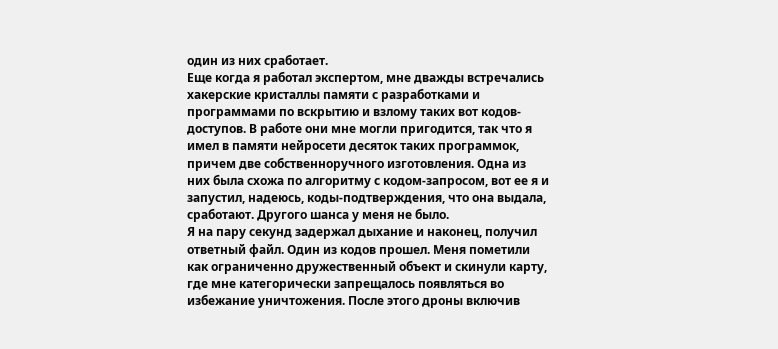один из них сработает.
Еще когда я работал экспертом, мне дважды встречались хакерские кристаллы памяти с разработками и программами по вскрытию и взлому таких вот кодов-доступов. В работе они мне могли пригодится, так что я имел в памяти нейросети десяток таких программок, причем две собственноручного изготовления. Одна из них была схожа по алгоритму с кодом-запросом, вот ее я и запустил, надеюсь, коды-подтверждения, что она выдала, сработают. Другого шанса у меня не было.
Я на пару секунд задержал дыхание и наконец, получил ответный файл. Один из кодов прошел. Меня пометили как ограниченно дружественный объект и скинули карту, где мне категорически запрещалось появляться во избежание уничтожения. После этого дроны включив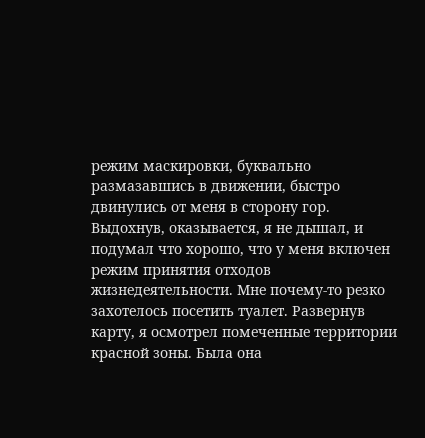режим маскировки, буквально размазавшись в движении, быстро двинулись от меня в сторону гор. Выдохнув, оказывается, я не дышал, и подумал что хорошо, что у меня включен режим принятия отходов жизнедеятельности. Мне почему-то резко захотелось посетить туалет. Развернув карту, я осмотрел помеченные территории красной зоны. Была она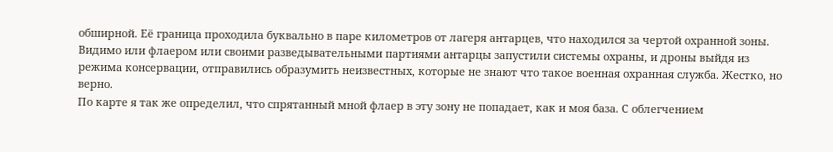обширной. Её граница проходила буквально в паре километров от лагеря антарцев, что находился за чертой охранной зоны. Видимо или флаером или своими разведывательными партиями антарцы запустили системы охраны, и дроны выйдя из режима консервации, отправились образумить неизвестных, которые не знают что такое военная охранная служба. Жестко, но верно.
По карте я так же определил, что спрятанный мной флаер в эту зону не попадает, как и моя база. С облегчением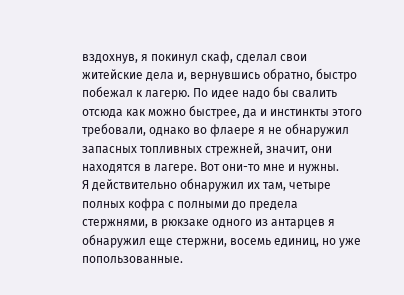вздохнув, я покинул скаф, сделал свои житейские дела и, вернувшись обратно, быстро побежал к лагерю. По идее надо бы свалить отсюда как можно быстрее, да и инстинкты этого требовали, однако во флаере я не обнаружил запасных топливных стрежней, значит, они находятся в лагере. Вот они-то мне и нужны.
Я действительно обнаружил их там, четыре полных кофра с полными до предела стержнями, в рюкзаке одного из антарцев я обнаружил еще стержни, восемь единиц, но уже попользованные.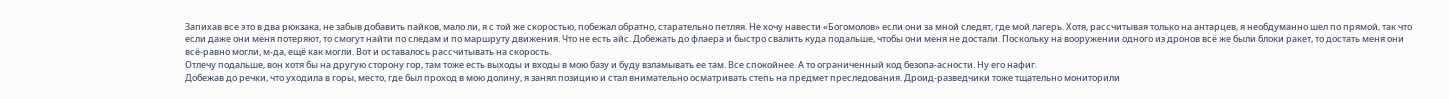Запихав все это в два рюкзака, не забыв добавить пайков, мало ли, я с той же скоростью, побежал обратно, старательно петляя. Не хочу навести «Богомолов» если они за мной следят, где мой лагерь. Хотя, рассчитывая только на антарцев, я необдуманно шел по прямой, так что если даже они меня потеряют, то смогут найти по следам и по маршруту движения. Что не есть айс. Добежать до флаера и быстро свалить куда подальше, чтобы они меня не достали. Поскольку на вооружении одного из дронов всё же были блоки ракет, то достать меня они всё-равно могли, м-да, ещё как могли. Вот и оставалось рассчитывать на скорость.
Отлечу подальше, вон хотя бы на другую сторону гор, там тоже есть выходы и входы в мою базу и буду взламывать ее там. Все спокойнее. А то ограниченный код безопа-асности. Ну его нафиг.
Добежав до речки, что уходила в горы, место, где был проход в мою долину, я занял позицию и стал внимательно осматривать степь на предмет преследования. Дроид-разведчики тоже тщательно мониторили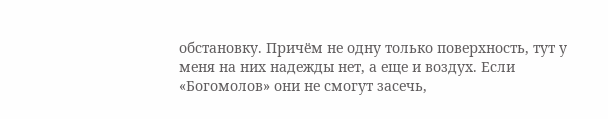обстановку. Причём не одну только поверхность, тут у меня на них надежды нет, а еще и воздух. Если «Богомолов» они не смогут засечь,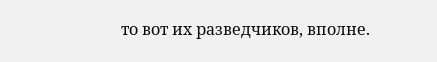то вот их разведчиков, вполне.